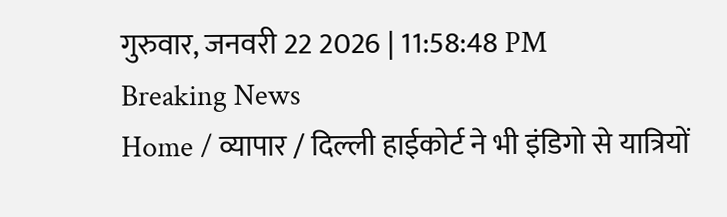गुरुवार, जनवरी 22 2026 | 11:58:48 PM
Breaking News
Home / व्यापार / दिल्ली हाईकोर्ट ने भी इंडिगो से यात्रियों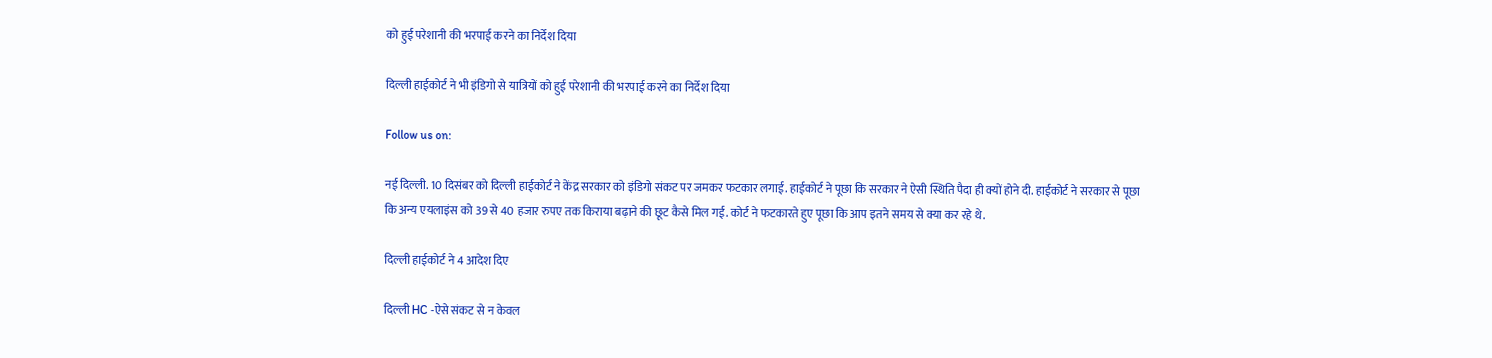को हुई परेशानी की भरपाई करने का निर्देश दिया

दिल्ली हाईकोर्ट ने भी इंडिगो से यात्रियों को हुई परेशानी की भरपाई करने का निर्देश दिया

Follow us on:

नई दिल्ली. 10 दिसंबर को दिल्ली हाईकोर्ट ने केंद्र सरकार को इंडिगो संकट पर जमकर फटकार लगाई. हाईकोर्ट ने पूछा कि सरकार ने ऐसी स्थिति पैदा ही क्यों होने दी. हाईकोर्ट ने सरकार से पूछा कि अन्य एयलाइंस को 39 से 40 हजार रुपए तक किराया बढ़ाने की छूट कैसे मिल गई. कोर्ट ने फटकारते हुए पूछा कि आप इतने समय से क्या कर रहे थे.

दिल्ली हाईकोर्ट ने 4 आदेश दिए

दिल्ली HC -ऐसे संकट से न केवल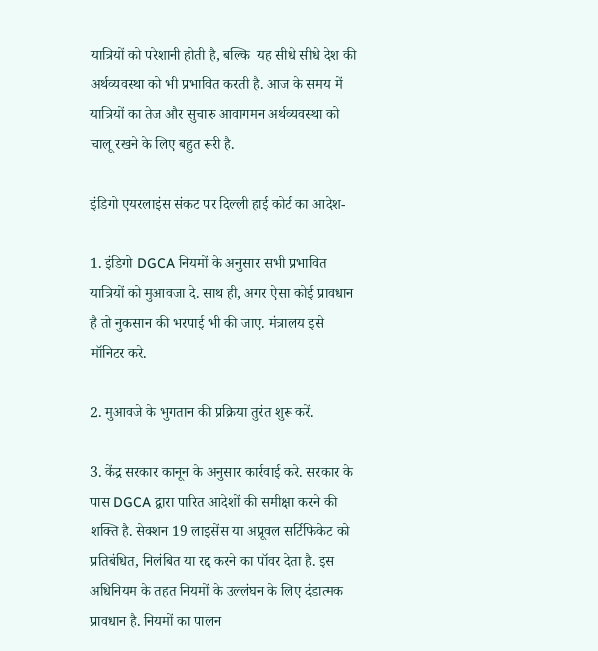यात्रियों को परेशानी होती है, बल्कि  यह सीधे सीधे देश की अर्थव्यवस्था को भी प्रभावित करती है. आज के समय में यात्रियों का तेज और सुचारु आवागमन अर्थव्यवस्था को चालू रखने के लिए बहुत रूरी है.

इंडिगो एयरलाइंस संकट पर दिल्ली हाई कोर्ट का आदेश-

1. इंडिगो DGCA नियमों के अनुसार सभी प्रभावित यात्रियों को मुआवजा दे. साथ ही, अगर ऐसा कोई प्रावधान है तो नुकसान की भरपाई भी की जाए. मंत्रालय इसे मॉनिटर करे.

2. मुआवजे के भुगतान की प्रक्रिया तुरंत शुरू करें.

3. केंद्र सरकार कानून के अनुसार कार्रवाई करे. सरकार के पास DGCA द्वारा पारित आदेशों की समीक्षा करने की शक्ति है. सेक्शन 19 लाइसेंस या अप्रूवल सर्टिफिकेट को प्रतिबंधित, निलंबित या रद्द करने का पॉवर देता है. इस अधिनियम के तहत नियमों के उल्लंघन के लिए दंडात्मक प्रावधान है. नियमों का पालन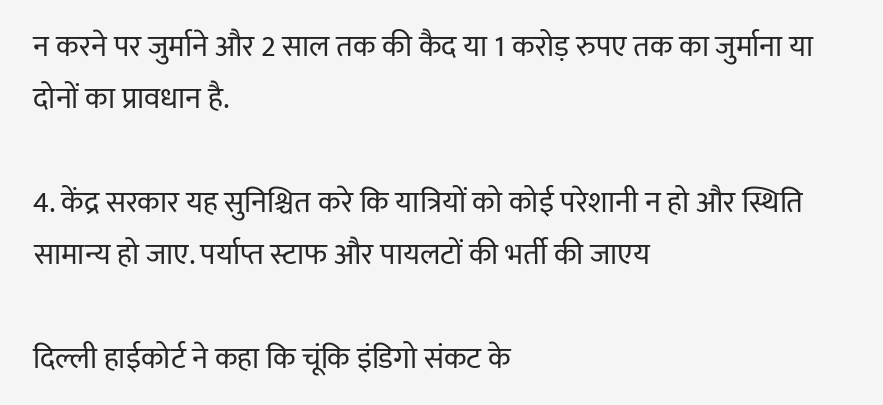न करने पर जुर्माने और 2 साल तक की कैद या 1 करोड़ रुपए तक का जुर्माना या दोनों का प्रावधान है.

4. केंद्र सरकार यह सुनिश्चित करे कि यात्रियों को कोई परेशानी न हो और स्थिति सामान्य हो जाए. पर्याप्त स्टाफ और पायलटों की भर्ती की जाएय

दिल्ली हाईकोर्ट ने कहा कि चूंकि इंडिगो संकट के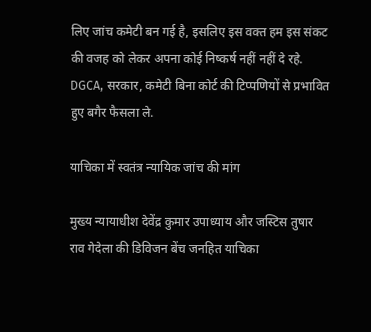लिए जांच कमेटी बन गई है, इसलिए इस वक्त हम इस संकट की वजह को लेकर अपना कोई निष्कर्ष नहीं नहीं दे रहे. DGCA, सरकार, कमेटी बिना कोर्ट की टिप्पणियों से प्रभावित हुए बगैर फैसला ले.

याचिका में स्वतंत्र न्यायिक जांच की मांग

मुख्य न्यायाधीश देवेंद्र कुमार उपाध्याय और जस्टिस तुषार राव गेदेला की डिविजन बेंच जनहित याचिका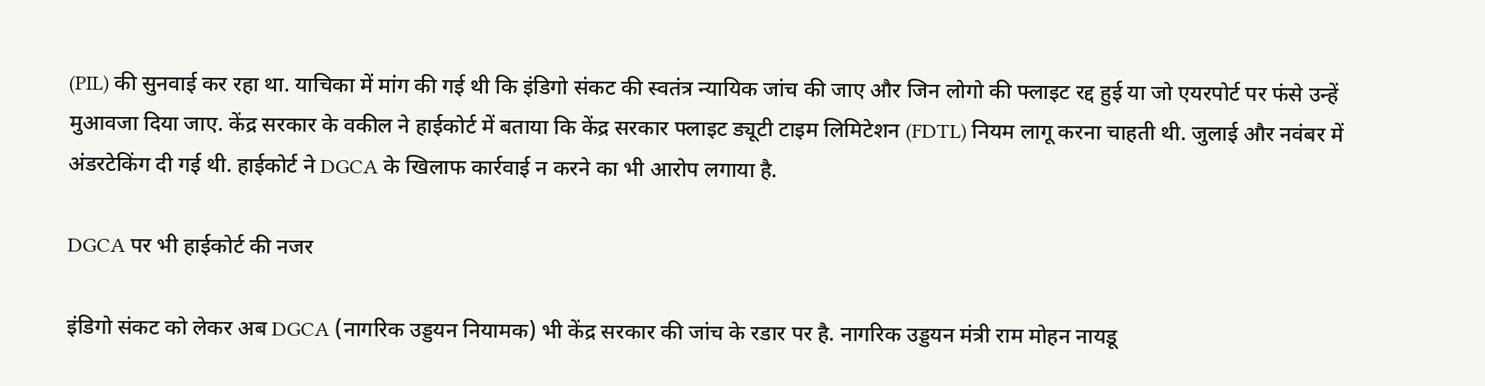(PIL) की सुनवाई कर रहा था. याचिका में मांग की गई थी कि इंडिगो संकट की स्वतंत्र न्यायिक जांच की जाए और जिन लोगो की फ्लाइट रद्द हुई या जो एयरपोर्ट पर फंसे उन्हें मुआवजा दिया जाए. केंद्र सरकार के वकील ने हाईकोर्ट में बताया कि केंद्र सरकार फ्लाइट ड्यूटी टाइम लिमिटेशन (FDTL) नियम लागू करना चाहती थी. जुलाई और नवंबर में अंडरटेकिंग दी गई थी. हाईकोर्ट ने DGCA के खिलाफ कार्रवाई न करने का भी आरोप लगाया है.

DGCA पर भी हाईकोर्ट की नजर

इंडिगो संकट को लेकर अब DGCA (नागरिक उड्डयन नियामक) भी केंद्र सरकार की जांच के रडार पर है. नागरिक उड्डयन मंत्री राम मोहन नायडू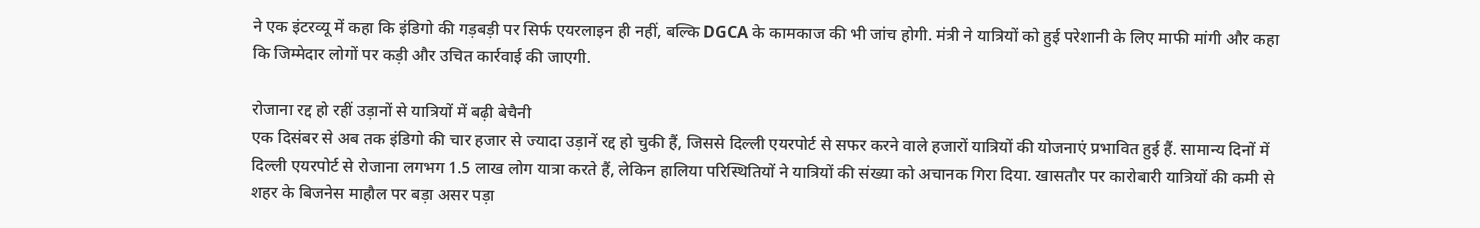ने एक इंटरव्यू में कहा कि इंडिगो की गड़बड़ी पर सिर्फ एयरलाइन ही नहीं, बल्कि DGCA के कामकाज की भी जांच होगी. मंत्री ने यात्रियों को हुई परेशानी के लिए माफी मांगी और कहा कि जिम्मेदार लोगों पर कड़ी और उचित कार्रवाई की जाएगी.

रोजाना रद्द हो रहीं उड़ानों से यात्रियों में बढ़ी बेचैनी
एक दिसंबर से अब तक इंडिगो की चार हजार से ज्यादा उड़ानें रद्द हो चुकी हैं, जिससे दिल्ली एयरपोर्ट से सफर करने वाले हजारों यात्रियों की योजनाएं प्रभावित हुई हैं. सामान्य दिनों में दिल्ली एयरपोर्ट से रोजाना लगभग 1.5 लाख लोग यात्रा करते हैं, लेकिन हालिया परिस्थितियों ने यात्रियों की संख्या को अचानक गिरा दिया. खासतौर पर कारोबारी यात्रियों की कमी से शहर के बिजनेस माहौल पर बड़ा असर पड़ा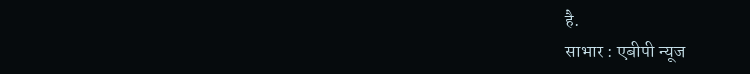है.
साभार : एबीपी न्यूज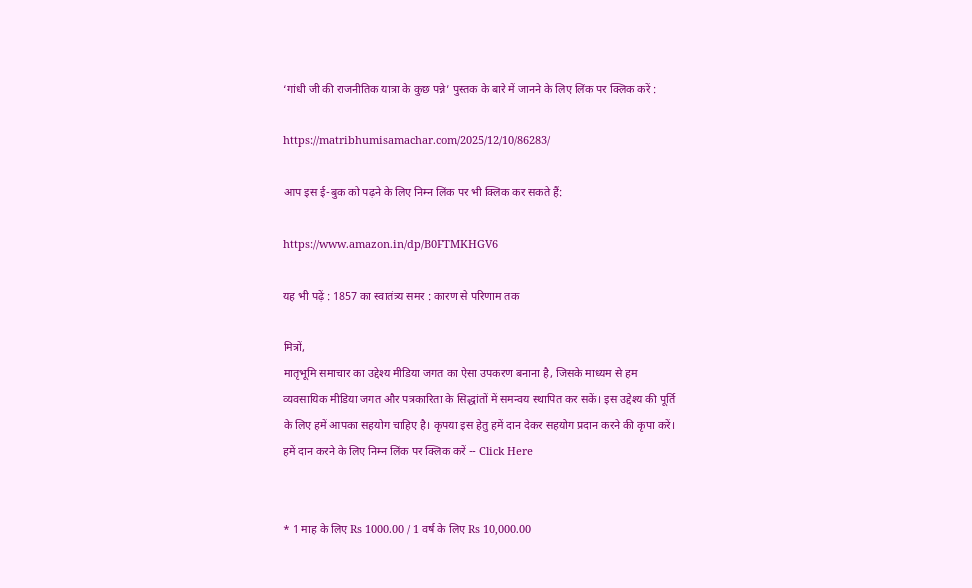‘गांधी जी की राजनीतिक यात्रा के कुछ पन्ने’ पुस्तक के बारे में जानने के लिए लिंक पर क्लिक करें :

https://matribhumisamachar.com/2025/12/10/86283/

आप इस ई-बुक को पढ़ने के लिए निम्न लिंक पर भी क्लिक कर सकते हैं:

https://www.amazon.in/dp/B0FTMKHGV6

यह भी पढ़ें : 1857 का स्वातंत्र्य समर : कारण से परिणाम तक

मित्रों,
मातृभूमि समाचार का उद्देश्य मीडिया जगत का ऐसा उपकरण बनाना है, जिसके माध्यम से हम व्यवसायिक मीडिया जगत और पत्रकारिता के सिद्धांतों में समन्वय स्थापित कर सकें। इस उद्देश्य की पूर्ति के लिए हमें आपका सहयोग चाहिए है। कृपया इस हेतु हमें दान देकर सहयोग प्रदान करने की कृपा करें। हमें दान करने के लिए निम्न लिंक पर क्लिक करें -- Click Here


* 1 माह के लिए Rs 1000.00 / 1 वर्ष के लिए Rs 10,000.00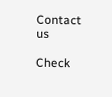Contact us

Check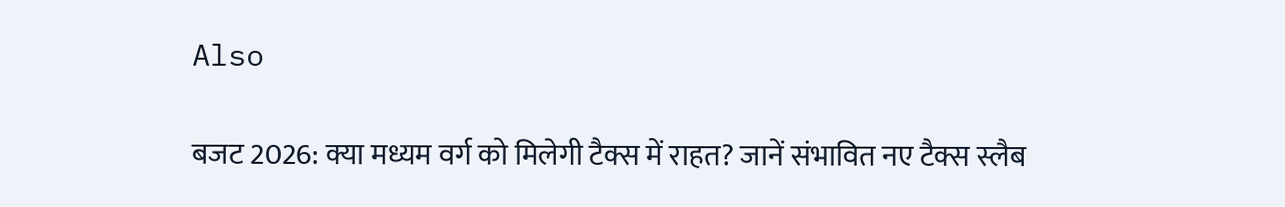Also

बजट 2026: क्या मध्यम वर्ग को मिलेगी टैक्स में राहत? जानें संभावित नए टैक्स स्लैब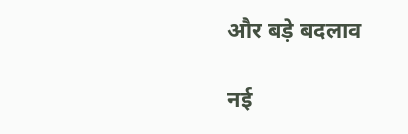और बड़े बदलाव

नई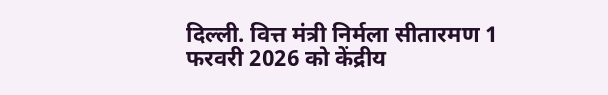दिल्ली. वित्त मंत्री निर्मला सीतारमण 1 फरवरी 2026 को केंद्रीय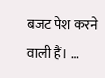बजट पेश करने वाली हैं। …